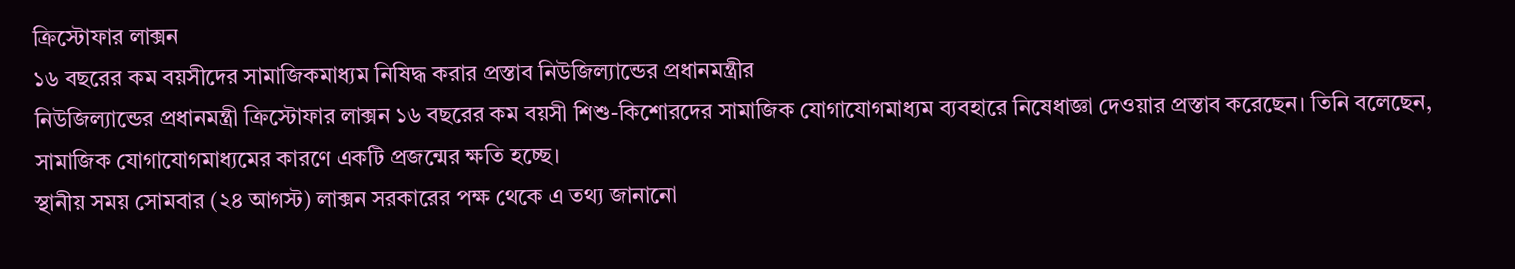ক্রিস্টোফার লাক্সন
১৬ বছরের কম বয়সীদের সামাজিকমাধ্যম নিষিদ্ধ করার প্রস্তাব নিউজিল্যান্ডের প্রধানমন্ত্রীর
নিউজিল্যান্ডের প্রধানমন্ত্রী ক্রিস্টোফার লাক্সন ১৬ বছরের কম বয়সী শিশু-কিশোরদের সামাজিক যোগাযোগমাধ্যম ব্যবহারে নিষেধাজ্ঞা দেওয়ার প্রস্তাব করেছেন। তিনি বলেছেন, সামাজিক যোগাযোগমাধ্যমের কারণে একটি প্রজন্মের ক্ষতি হচ্ছে।
স্থানীয় সময় সোমবার (২৪ আগস্ট) লাক্সন সরকারের পক্ষ থেকে এ তথ্য জানানো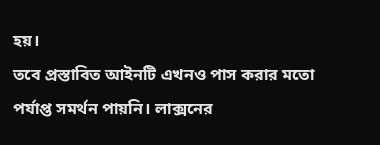হয়।
তবে প্রস্তাবিত আইনটি এখনও পাস করার মতো পর্যাপ্ত সমর্থন পায়নি। লাক্সনের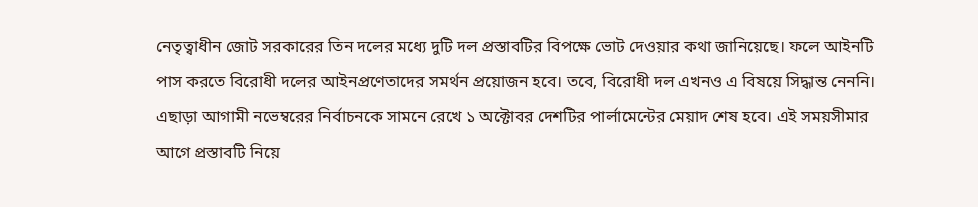নেতৃত্বাধীন জোট সরকারের তিন দলের মধ্যে দুটি দল প্রস্তাবটির বিপক্ষে ভোট দেওয়ার কথা জানিয়েছে। ফলে আইনটি পাস করতে বিরোধী দলের আইনপ্রণেতাদের সমর্থন প্রয়োজন হবে। তবে, বিরোধী দল এখনও এ বিষয়ে সিদ্ধান্ত নেননি।
এছাড়া আগামী নভেম্বরের নির্বাচনকে সামনে রেখে ১ অক্টোবর দেশটির পার্লামেন্টের মেয়াদ শেষ হবে। এই সময়সীমার আগে প্রস্তাবটি নিয়ে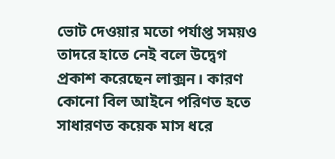ভোট দেওয়ার মতো পর্যাপ্ত সময়ও তাদরে হাতে নেই বলে উদ্বেগ প্রকাশ করেছেন লাক্সন। কারণ কোনো বিল আইনে পরিণত হতে সাধারণত কয়েক মাস ধরে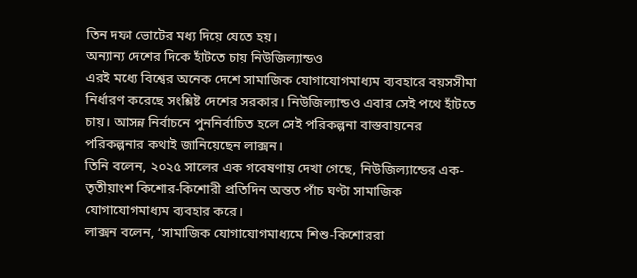তিন দফা ভোটের মধ্য দিয়ে যেতে হয়।
অন্যান্য দেশের দিকে হাঁটতে চায় নিউজিল্যান্ডও
এরই মধ্যে বিশ্বের অনেক দেশে সামাজিক যোগাযোগমাধ্যম ব্যবহারে বয়সসীমা নির্ধারণ করেছে সংশ্লিষ্ট দেশের সরকার। নিউজিল্যান্ডও এবার সেই পথে হাঁটতে চায়। আসন্ন নির্বাচনে পুননির্বাচিত হলে সেই পরিকল্পনা বাস্তবায়নের পরিকল্পনার কথাই জানিয়েছেন লাক্সন।
তিনি বলেন, ২০২৫ সালের এক গবেষণায় দেখা গেছে, নিউজিল্যান্ডের এক-তৃতীয়াংশ কিশোর-কিশোরী প্রতিদিন অন্তত পাঁচ ঘণ্টা সামাজিক যোগাযোগমাধ্যম ব্যবহার করে।
লাক্সন বলেন, ‘সামাজিক যোগাযোগমাধ্যমে শিশু-কিশোররা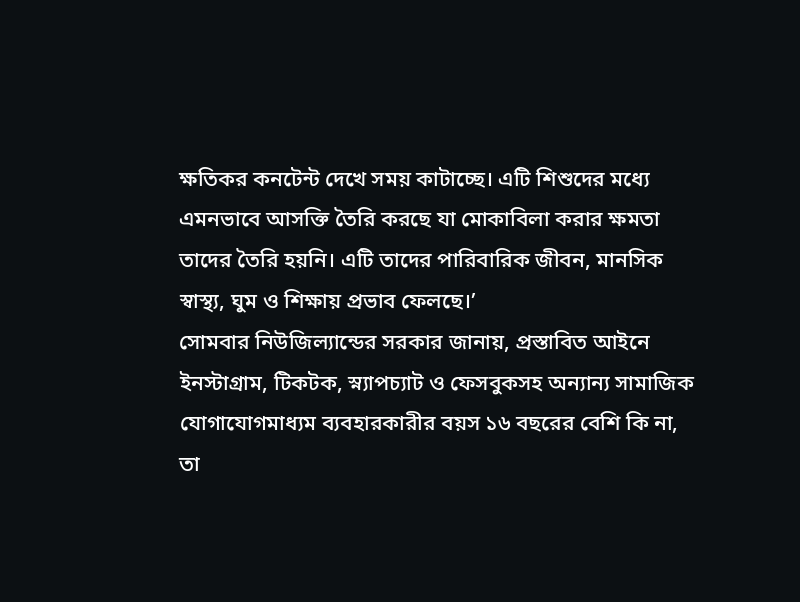ক্ষতিকর কনটেন্ট দেখে সময় কাটাচ্ছে। এটি শিশুদের মধ্যে এমনভাবে আসক্তি তৈরি করছে যা মোকাবিলা করার ক্ষমতা তাদের তৈরি হয়নি। এটি তাদের পারিবারিক জীবন, মানসিক স্বাস্থ্য, ঘুম ও শিক্ষায় প্রভাব ফেলছে।’
সোমবার নিউজিল্যান্ডের সরকার জানায়, প্রস্তাবিত আইনে ইনস্টাগ্রাম, টিকটক, স্ন্যাপচ্যাট ও ফেসবুকসহ অন্যান্য সামাজিক যোগাযোগমাধ্যম ব্যবহারকারীর বয়স ১৬ বছরের বেশি কি না, তা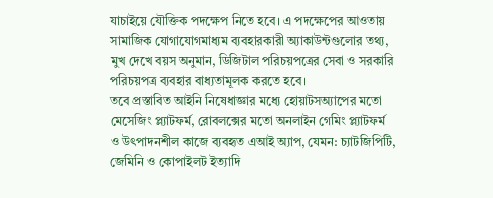যাচাইয়ে যৌক্তিক পদক্ষেপ নিতে হবে। এ পদক্ষেপের আওতায় সামাজিক যোগাযোগমাধ্যম ব্যবহারকারী অ্যাকাউন্টগুলোর তথ্য, মুখ দেখে বয়স অনুমান, ডিজিটাল পরিচয়পত্রের সেবা ও সরকারি পরিচয়পত্র ব্যবহার বাধ্যতামূলক করতে হবে।
তবে প্রস্তাবিত আইনি নিষেধাজ্ঞার মধ্যে হোয়াটসঅ্যাপের মতো মেসেজিং প্ল্যাটফর্ম, রোবলক্সের মতো অনলাইন গেমিং প্ল্যাটফর্ম ও উৎপাদনশীল কাজে ব্যবহৃত এআই অ্যাপ, যেমন: চ্যাটজিপিটি, জেমিনি ও কোপাইলট ইত্যাদি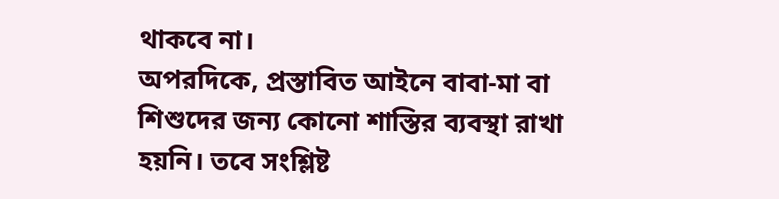থাকবে না।
অপরদিকে, প্রস্তাবিত আইনে বাবা-মা বা শিশুদের জন্য কোনো শাস্তির ব্যবস্থা রাখা হয়নি। তবে সংশ্লিষ্ট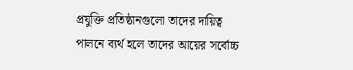প্রযুক্তি প্রতিষ্ঠানগুলো তাদের দায়িত্ব পালনে ব্যর্থ হলে তাদের আয়ের সর্বোচ্চ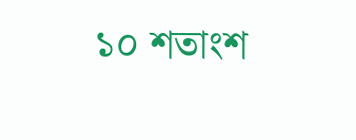১০ শতাংশ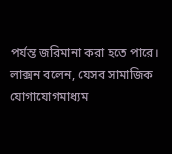পর্যন্ত জরিমানা করা হতে পারে।
লাক্সন বলেন, যেসব সামাজিক যোগাযোগমাধ্যম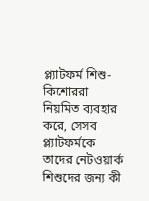প্ল্যাটফর্ম শিশু-কিশোররা নিয়মিত ব্যবহার করে, সেসব প্ল্যাটফর্মকে তাদের নেটওয়ার্ক শিশুদের জন্য কী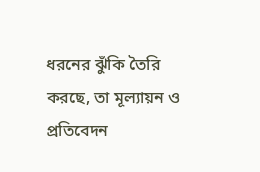ধরনের ঝুঁকি তৈরি করছে, তা মূল্যায়ন ও প্রতিবেদন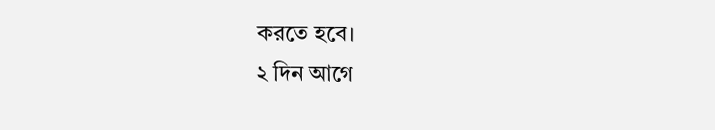করতে হবে।
২ দিন আগে